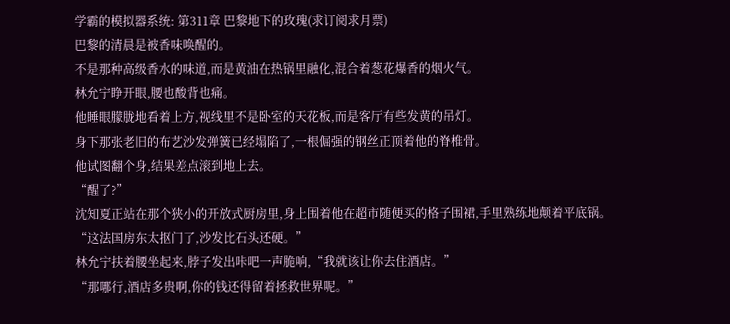学霸的模拟器系统: 第311章 巴黎地下的玫瑰(求订阅求月票)
巴黎的清晨是被香味唤醒的。
不是那种高级香水的味道,而是黄油在热锅里融化,混合着葱花爆香的烟火气。
林允宁睁开眼,腰也酸背也痛。
他睡眼朦胧地看着上方,视线里不是卧室的天花板,而是客厅有些发黄的吊灯。
身下那张老旧的布艺沙发弹簧已经塌陷了,一根倔强的钢丝正顶着他的脊椎骨。
他试图翻个身,结果差点滚到地上去。
“醒了?”
沈知夏正站在那个狭小的开放式厨房里,身上围着他在超市随便买的格子围裙,手里熟练地颠着平底锅。
“这法国房东太抠门了,沙发比石头还硬。”
林允宁扶着腰坐起来,脖子发出咔吧一声脆响,“我就该让你去住酒店。”
“那哪行,酒店多贵啊,你的钱还得留着拯救世界呢。”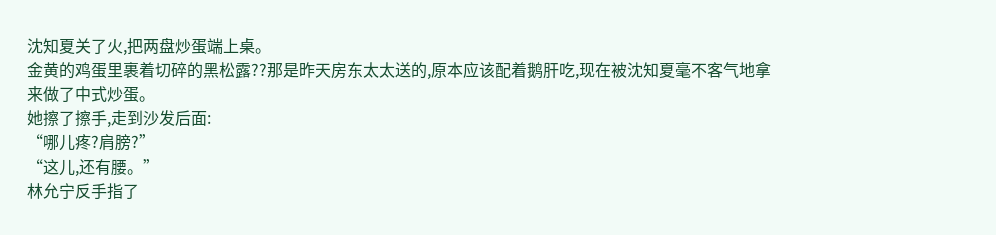沈知夏关了火,把两盘炒蛋端上桌。
金黄的鸡蛋里裹着切碎的黑松露??那是昨天房东太太送的,原本应该配着鹅肝吃,现在被沈知夏毫不客气地拿来做了中式炒蛋。
她擦了擦手,走到沙发后面:
“哪儿疼?肩膀?”
“这儿,还有腰。”
林允宁反手指了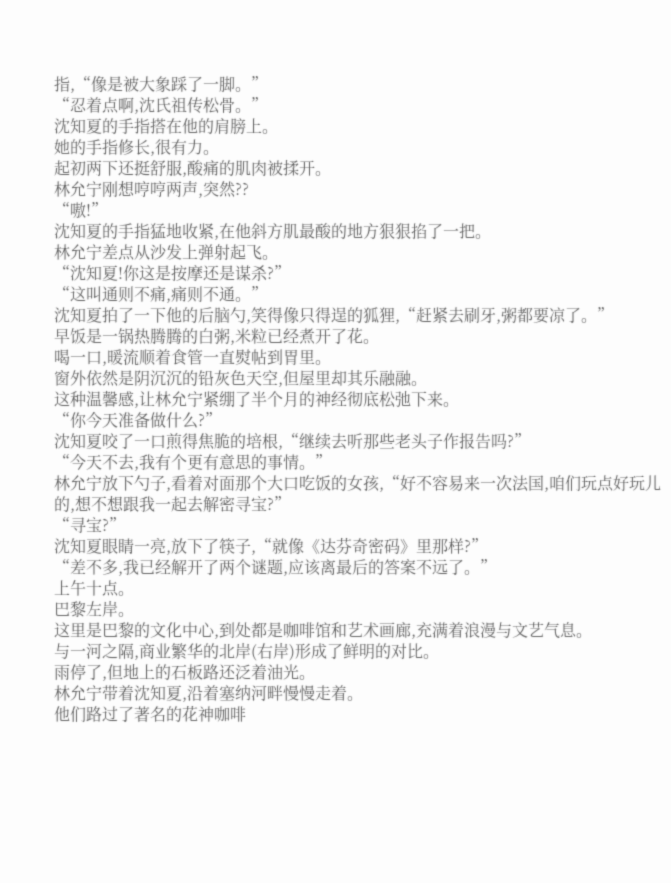指,“像是被大象踩了一脚。”
“忍着点啊,沈氏祖传松骨。”
沈知夏的手指搭在他的肩膀上。
她的手指修长,很有力。
起初两下还挺舒服,酸痛的肌肉被揉开。
林允宁刚想哼哼两声,突然??
“嗷!”
沈知夏的手指猛地收紧,在他斜方肌最酸的地方狠狠掐了一把。
林允宁差点从沙发上弹射起飞。
“沈知夏!你这是按摩还是谋杀?”
“这叫通则不痛,痛则不通。”
沈知夏拍了一下他的后脑勺,笑得像只得逞的狐狸,“赶紧去刷牙,粥都要凉了。”
早饭是一锅热腾腾的白粥,米粒已经煮开了花。
喝一口,暖流顺着食管一直熨帖到胃里。
窗外依然是阴沉沉的铅灰色天空,但屋里却其乐融融。
这种温馨感,让林允宁紧绷了半个月的神经彻底松弛下来。
“你今天准备做什么?”
沈知夏咬了一口煎得焦脆的培根,“继续去听那些老头子作报告吗?”
“今天不去,我有个更有意思的事情。”
林允宁放下勺子,看着对面那个大口吃饭的女孩,“好不容易来一次法国,咱们玩点好玩儿的,想不想跟我一起去解密寻宝?”
“寻宝?”
沈知夏眼睛一亮,放下了筷子,“就像《达芬奇密码》里那样?”
“差不多,我已经解开了两个谜题,应该离最后的答案不远了。”
上午十点。
巴黎左岸。
这里是巴黎的文化中心,到处都是咖啡馆和艺术画廊,充满着浪漫与文艺气息。
与一河之隔,商业繁华的北岸(右岸)形成了鲜明的对比。
雨停了,但地上的石板路还泛着油光。
林允宁带着沈知夏,沿着塞纳河畔慢慢走着。
他们路过了著名的花神咖啡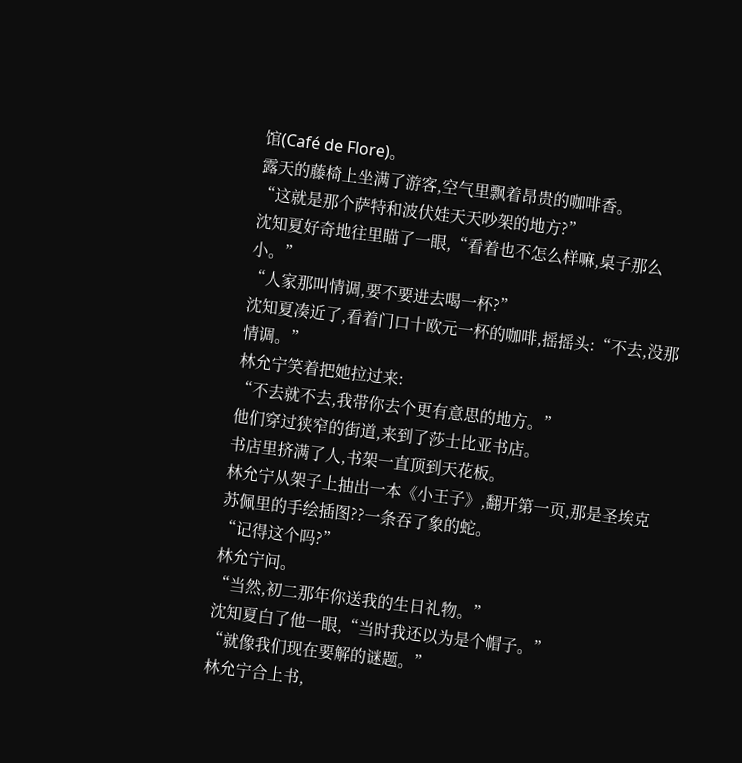馆(Café de Flore)。
露天的藤椅上坐满了游客,空气里飘着昂贵的咖啡香。
“这就是那个萨特和波伏娃天天吵架的地方?”
沈知夏好奇地往里瞄了一眼,“看着也不怎么样嘛,桌子那么小。”
“人家那叫情调,要不要进去喝一杯?”
沈知夏凑近了,看着门口十欧元一杯的咖啡,摇摇头:“不去,没那情调。”
林允宁笑着把她拉过来:
“不去就不去,我带你去个更有意思的地方。”
他们穿过狭窄的街道,来到了莎士比亚书店。
书店里挤满了人,书架一直顶到天花板。
林允宁从架子上抽出一本《小王子》,翻开第一页,那是圣埃克苏佩里的手绘插图??一条吞了象的蛇。
“记得这个吗?”
林允宁问。
“当然,初二那年你送我的生日礼物。”
沈知夏白了他一眼,“当时我还以为是个帽子。”
“就像我们现在要解的谜题。”
林允宁合上书,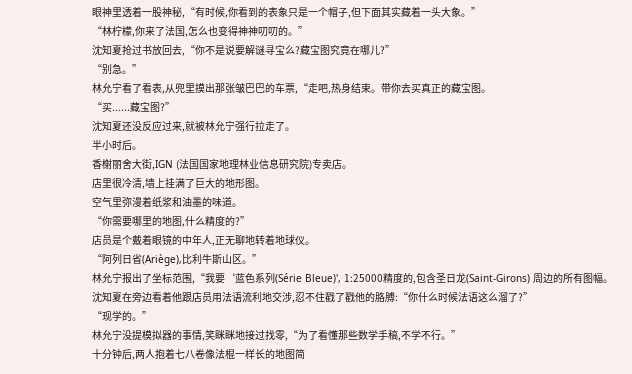眼神里透着一股神秘,“有时候,你看到的表象只是一个帽子,但下面其实藏着一头大象。”
“林柠檬,你来了法国,怎么也变得神神叨叨的。”
沈知夏抢过书放回去,“你不是说要解谜寻宝么?藏宝图究竟在哪儿?”
“别急。”
林允宁看了看表,从兜里摸出那张皱巴巴的车票,“走吧,热身结束。带你去买真正的藏宝图。
“买......藏宝图?”
沈知夏还没反应过来,就被林允宁强行拉走了。
半小时后。
香榭丽舍大街,IGN (法国国家地理林业信息研究院)专卖店。
店里很冷清,墙上挂满了巨大的地形图。
空气里弥漫着纸浆和油墨的味道。
“你需要哪里的地图,什么精度的?”
店员是个戴着眼镜的中年人,正无聊地转着地球仪。
“阿列日省(Ariège),比利牛斯山区。”
林允宁报出了坐标范围,“我要‘蓝色系列(Série Bleue)', 1:25000精度的,包含圣日龙(Saint-Girons) 周边的所有图幅。
沈知夏在旁边看着他跟店员用法语流利地交涉,忍不住戳了戳他的胳膊:“你什么时候法语这么溜了?”
“现学的。”
林允宁没提模拟器的事情,笑眯眯地接过找零,“为了看懂那些数学手稿,不学不行。”
十分钟后,两人抱着七八卷像法棍一样长的地图简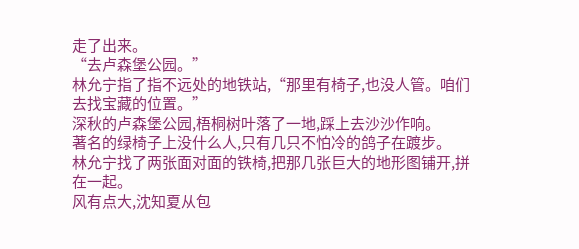走了出来。
“去卢森堡公园。”
林允宁指了指不远处的地铁站,“那里有椅子,也没人管。咱们去找宝藏的位置。”
深秋的卢森堡公园,梧桐树叶落了一地,踩上去沙沙作响。
著名的绿椅子上没什么人,只有几只不怕冷的鸽子在踱步。
林允宁找了两张面对面的铁椅,把那几张巨大的地形图铺开,拼在一起。
风有点大,沈知夏从包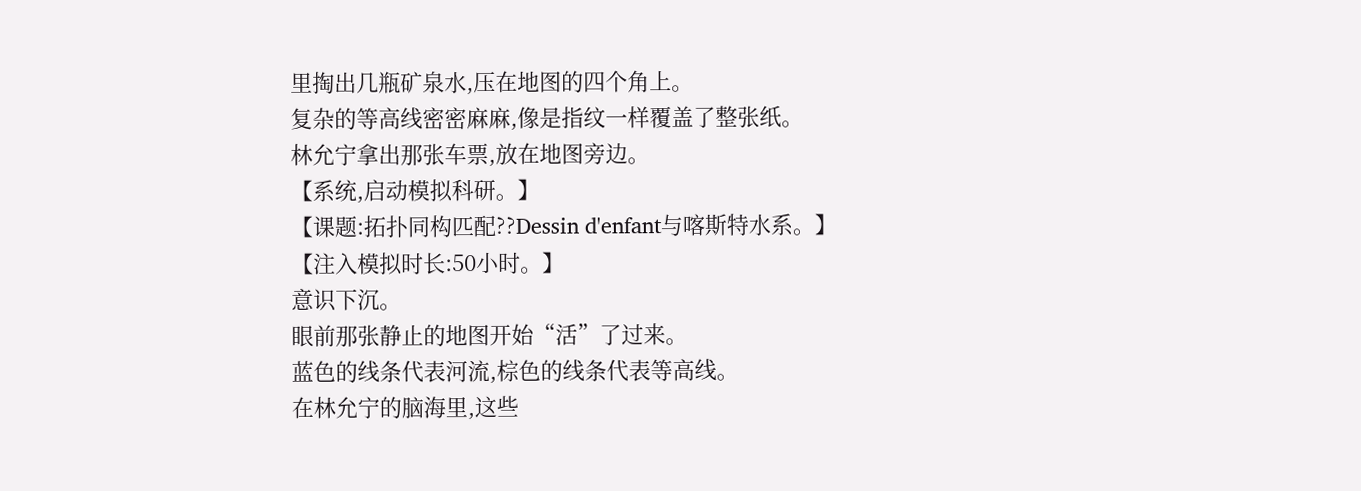里掏出几瓶矿泉水,压在地图的四个角上。
复杂的等高线密密麻麻,像是指纹一样覆盖了整张纸。
林允宁拿出那张车票,放在地图旁边。
【系统,启动模拟科研。】
【课题:拓扑同构匹配??Dessin d'enfant与喀斯特水系。】
【注入模拟时长:50小时。】
意识下沉。
眼前那张静止的地图开始“活”了过来。
蓝色的线条代表河流,棕色的线条代表等高线。
在林允宁的脑海里,这些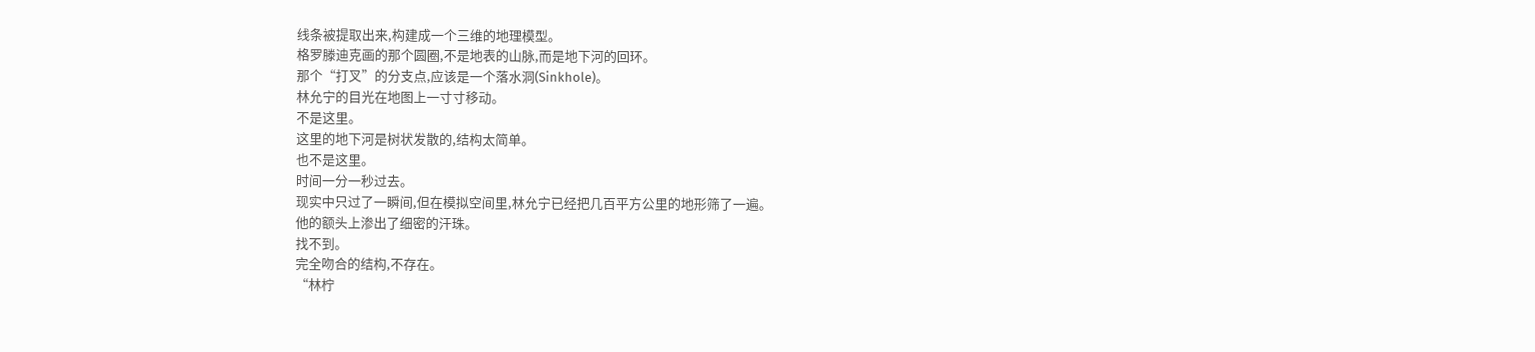线条被提取出来,构建成一个三维的地理模型。
格罗滕迪克画的那个圆圈,不是地表的山脉,而是地下河的回环。
那个“打叉”的分支点,应该是一个落水洞(Sinkhole)。
林允宁的目光在地图上一寸寸移动。
不是这里。
这里的地下河是树状发散的,结构太简单。
也不是这里。
时间一分一秒过去。
现实中只过了一瞬间,但在模拟空间里,林允宁已经把几百平方公里的地形筛了一遍。
他的额头上渗出了细密的汗珠。
找不到。
完全吻合的结构,不存在。
“林柠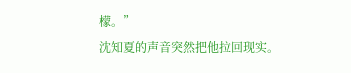檬。”
沈知夏的声音突然把他拉回现实。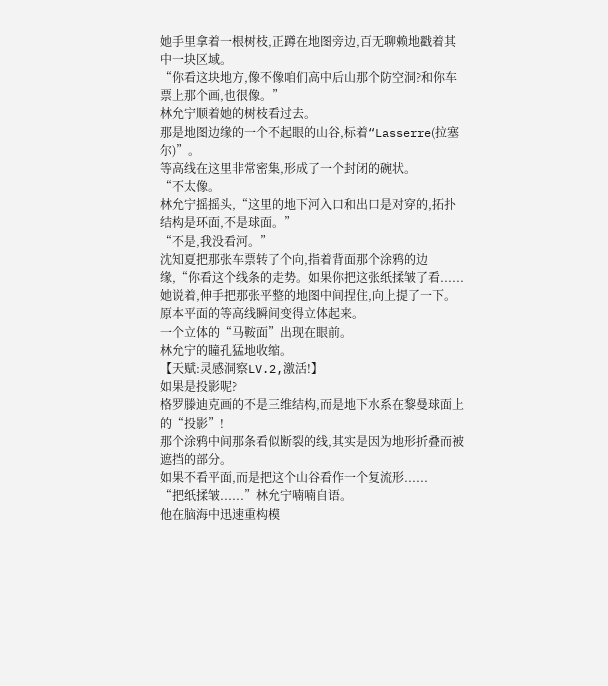她手里拿着一根树枝,正蹲在地图旁边,百无聊赖地戳着其中一块区域。
“你看这块地方,像不像咱们高中后山那个防空洞?和你车票上那个画,也很像。”
林允宁顺着她的树枝看过去。
那是地图边缘的一个不起眼的山谷,标着“Lasserre(拉塞尔)”。
等高线在这里非常密集,形成了一个封闭的碗状。
“不太像。
林允宁摇摇头,“这里的地下河入口和出口是对穿的,拓扑结构是环面,不是球面。”
“不是,我没看河。”
沈知夏把那张车票转了个向,指着背面那个涂鸦的边缘,“你看这个线条的走势。如果你把这张纸揉皱了看......
她说着,伸手把那张平整的地图中间捏住,向上提了一下。
原本平面的等高线瞬间变得立体起来。
一个立体的“马鞍面”出现在眼前。
林允宁的瞳孔猛地收缩。
【天赋:灵感洞察LV.2,激活!】
如果是投影呢?
格罗滕迪克画的不是三维结构,而是地下水系在黎曼球面上的“投影”!
那个涂鸦中间那条看似断裂的线,其实是因为地形折叠而被遮挡的部分。
如果不看平面,而是把这个山谷看作一个复流形......
“把纸揉皱......”林允宁喃喃自语。
他在脑海中迅速重构模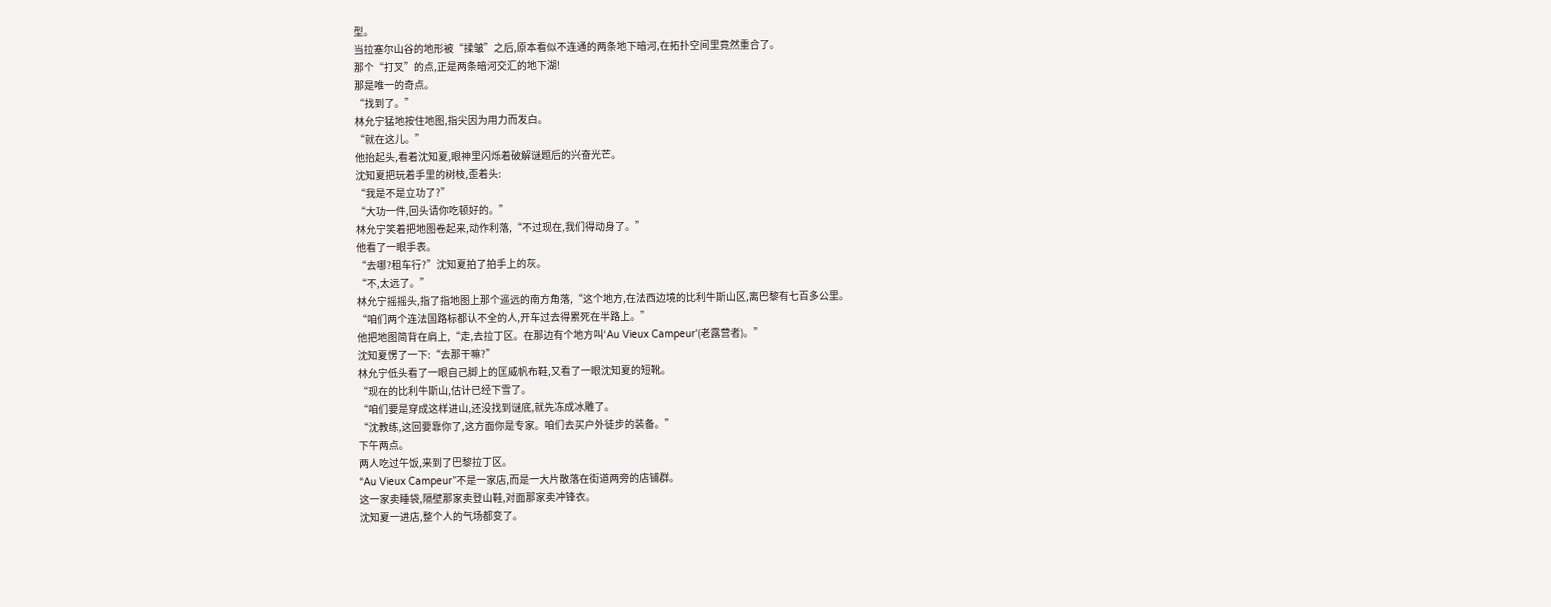型。
当拉塞尔山谷的地形被“揉皱”之后,原本看似不连通的两条地下暗河,在拓扑空间里竟然重合了。
那个“打叉”的点,正是两条暗河交汇的地下湖!
那是唯一的奇点。
“找到了。”
林允宁猛地按住地图,指尖因为用力而发白。
“就在这儿。”
他抬起头,看着沈知夏,眼神里闪烁着破解谜题后的兴奋光芒。
沈知夏把玩着手里的树枝,歪着头:
“我是不是立功了?”
“大功一件,回头请你吃顿好的。”
林允宁笑着把地图卷起来,动作利落,“不过现在,我们得动身了。”
他看了一眼手表。
“去哪?租车行?”沈知夏拍了拍手上的灰。
“不,太远了。”
林允宁摇摇头,指了指地图上那个遥远的南方角落,“这个地方,在法西边境的比利牛斯山区,离巴黎有七百多公里。
“咱们两个连法国路标都认不全的人,开车过去得累死在半路上。”
他把地图简背在肩上,“走,去拉丁区。在那边有个地方叫‘Au Vieux Campeur'(老露营者)。”
沈知夏愣了一下:“去那干嘛?”
林允宁低头看了一眼自己脚上的匡威帆布鞋,又看了一眼沈知夏的短靴。
“现在的比利牛斯山,估计已经下雪了。
“咱们要是穿成这样进山,还没找到谜底,就先冻成冰雕了。
“沈教练,这回要靠你了,这方面你是专家。咱们去买户外徒步的装备。”
下午两点。
两人吃过午饭,来到了巴黎拉丁区。
“Au Vieux Campeur”不是一家店,而是一大片散落在街道两旁的店铺群。
这一家卖睡袋,隔壁那家卖登山鞋,对面那家卖冲锋衣。
沈知夏一进店,整个人的气场都变了。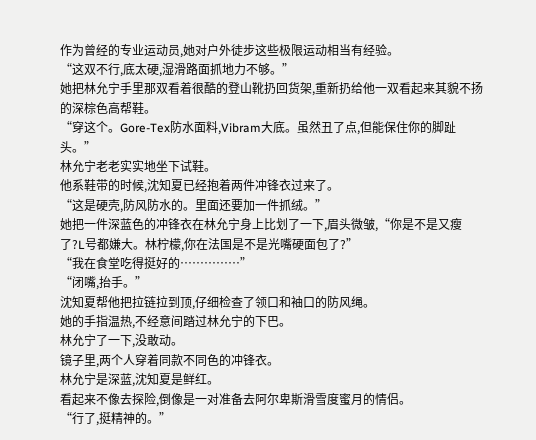作为曾经的专业运动员,她对户外徒步这些极限运动相当有经验。
“这双不行,底太硬,湿滑路面抓地力不够。”
她把林允宁手里那双看着很酷的登山靴扔回货架,重新扔给他一双看起来其貌不扬的深棕色高帮鞋。
“穿这个。Gore-Tex防水面料,Vibram大底。虽然丑了点,但能保住你的脚趾头。”
林允宁老老实实地坐下试鞋。
他系鞋带的时候,沈知夏已经抱着两件冲锋衣过来了。
“这是硬壳,防风防水的。里面还要加一件抓绒。”
她把一件深蓝色的冲锋衣在林允宁身上比划了一下,眉头微皱,“你是不是又瘦了?L号都嫌大。林柠檬,你在法国是不是光嘴硬面包了?”
“我在食堂吃得挺好的……………”
“闭嘴,抬手。”
沈知夏帮他把拉链拉到顶,仔细检查了领口和袖口的防风绳。
她的手指温热,不经意间踏过林允宁的下巴。
林允宁了一下,没敢动。
镜子里,两个人穿着同款不同色的冲锋衣。
林允宁是深蓝,沈知夏是鲜红。
看起来不像去探险,倒像是一对准备去阿尔卑斯滑雪度蜜月的情侣。
“行了,挺精神的。”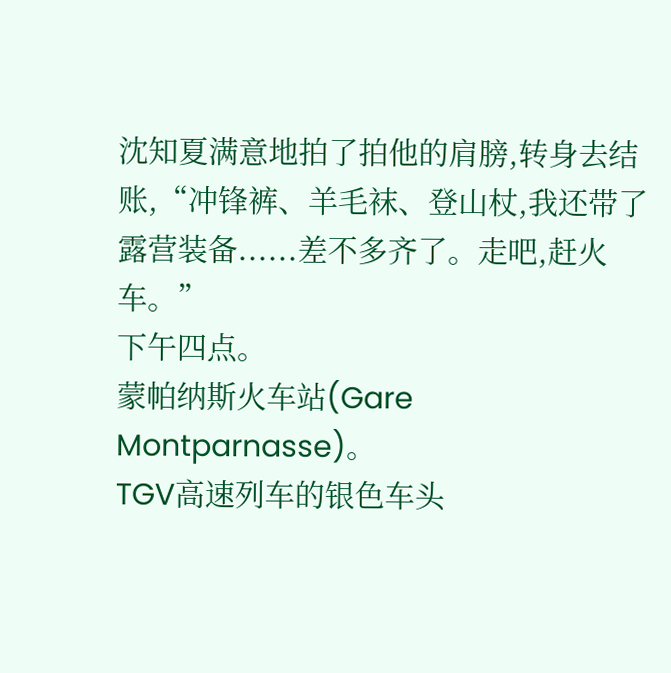沈知夏满意地拍了拍他的肩膀,转身去结账,“冲锋裤、羊毛袜、登山杖,我还带了露营装备......差不多齐了。走吧,赶火车。”
下午四点。
蒙帕纳斯火车站(Gare Montparnasse)。
TGV高速列车的银色车头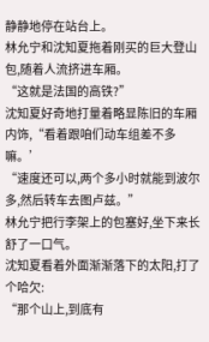静静地停在站台上。
林允宁和沈知夏拖着刚买的巨大登山包,随着人流挤进车厢。
“这就是法国的高铁?”
沈知夏好奇地打量着略显陈旧的车厢内饰,“看着跟咱们动车组差不多嘛。’
“速度还可以,两个多小时就能到波尔多,然后转车去图卢兹。”
林允宁把行李架上的包塞好,坐下来长舒了一口气。
沈知夏看着外面渐渐落下的太阳,打了个哈欠:
“那个山上,到底有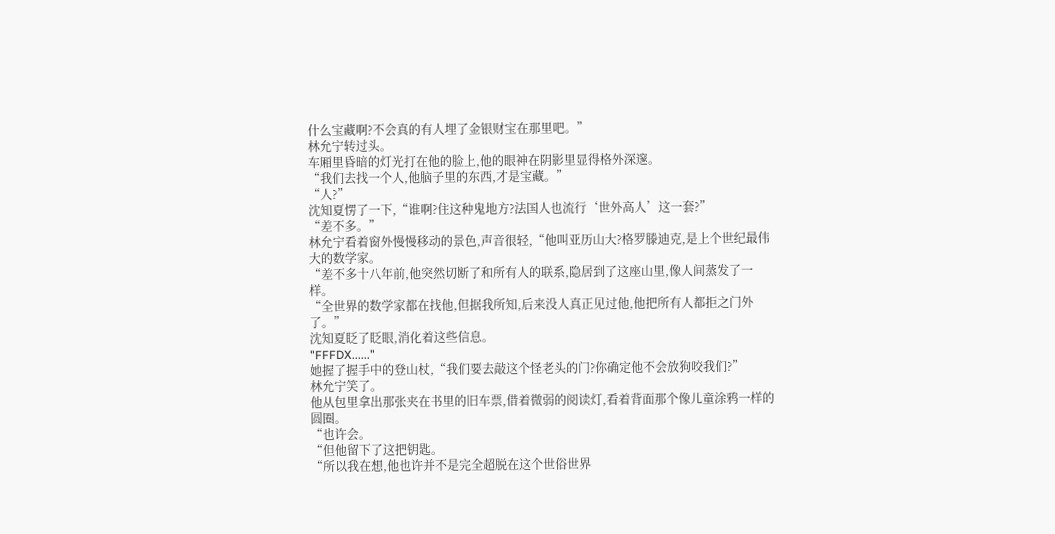什么宝藏啊?不会真的有人埋了金银财宝在那里吧。”
林允宁转过头。
车厢里昏暗的灯光打在他的脸上,他的眼神在阴影里显得格外深邃。
“我们去找一个人,他脑子里的东西,才是宝藏。”
“人?”
沈知夏愣了一下,“谁啊?住这种鬼地方?法国人也流行‘世外高人’这一套?”
“差不多。”
林允宁看着窗外慢慢移动的景色,声音很轻,“他叫亚历山大?格罗滕迪克,是上个世纪最伟大的数学家。
“差不多十八年前,他突然切断了和所有人的联系,隐居到了这座山里,像人间蒸发了一样。
“全世界的数学家都在找他,但据我所知,后来没人真正见过他,他把所有人都拒之门外了。”
沈知夏眨了眨眼,消化着这些信息。
"FFFDX......"
她握了握手中的登山杖,“我们要去敲这个怪老头的门?你确定他不会放狗咬我们?”
林允宁笑了。
他从包里拿出那张夹在书里的旧车票,借着微弱的阅读灯,看着背面那个像儿童涂鸦一样的圆圈。
“也许会。
“但他留下了这把钥匙。
“所以我在想,他也许并不是完全超脱在这个世俗世界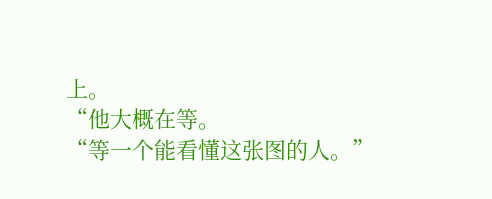上。
“他大概在等。
“等一个能看懂这张图的人。”